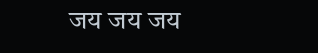जय जय जय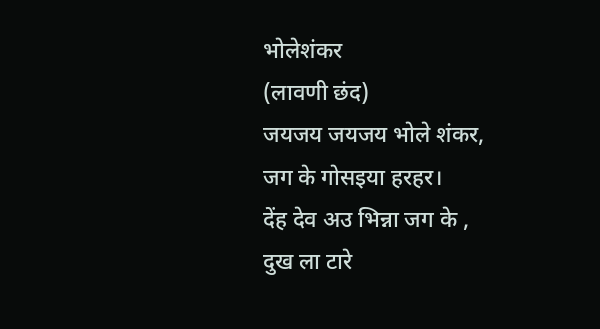भोलेशंकर
(लावणी छंद)
जयजय जयजय भोले शंकर,
जग के गोसइया हरहर।
देंह देव अउ भिन्ना जग के ,
दुख ला टारे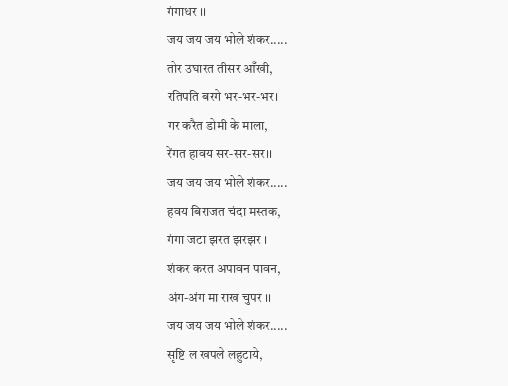गंगाधर ।।
जय जय जय भोले शंकर.....
तोर उघारत तीसर आँखी,
रतिपति बरगे भर-भर-भर।
गर करैत डोमी के माला,
रेंगत हावय सर-सर-सर।।
जय जय जय भोले शंकर.....
हवय बिराजत चंदा मस्तक,
गंगा जटा झरत झरझर ।
शंकर करत अपावन पावन,
अंग-अंग मा राख चुपर ।।
जय जय जय भोले शंकर.....
सृष्टि ल खपले लहुटाये,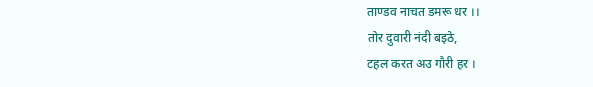ताण्डव नाचत डमरू धर ।।
तोर दुवारी नंदी बइठे,
टहल करत अउ गौरी हर ।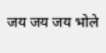जय जय जय भोले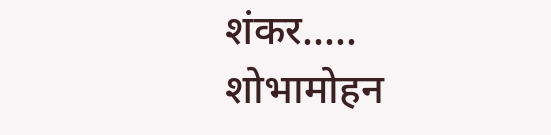शंकर.....
शोभामोहन